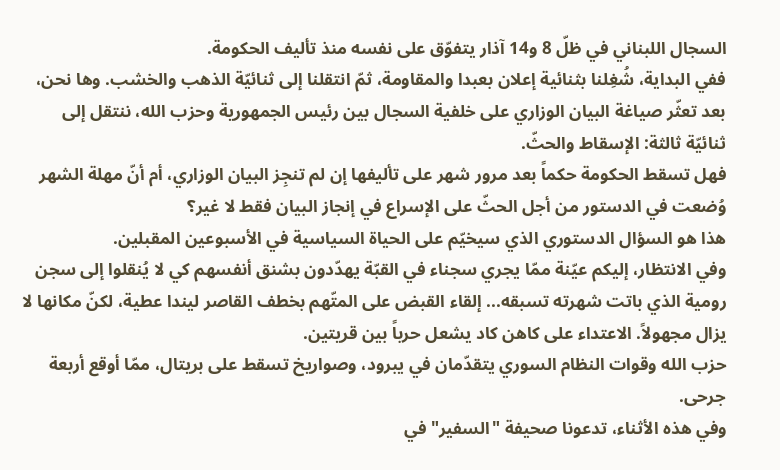السجال اللبناني في ظلّ 8 و14 آذار يتفوّق على نفسه منذ تأليف الحكومة.
ففي البداية، شُغِلنا بثنائية إعلان بعبدا والمقاومة، ثمّ انتقلنا إلى ثنائيّة الذهب والخشب. وها نحن، بعد تعثّر صياغة البيان الوزاري على خلفية السجال بين رئيس الجمهورية وحزب الله، ننتقل إلى ثنائيّة ثالثة: الإسقاط والحثّ.
فهل تسقط الحكومة حكماً بعد مرور شهر على تأليفها إن لم تنجِز البيان الوزاري، أم أنّ مهلة الشهر وُضعت في الدستور من أجل الحثّ على الإسراع في إنجاز البيان فقط لا غير؟
هذا هو السؤال الدستوري الذي سيخيّم على الحياة السياسية في الأسبوعين المقبلين.
وفي الانتظار، إليكم عيّنة ممّا يجري سجناء في القبّة يهدّدون بشنق أنفسهم كي لا يُنقلوا إلى سجن رومية الذي باتت شهرته تسبقه... إلقاء القبض على المتّهم بخطف القاصر ليندا عطية، لكنّ مكانها لا يزال مجهولاً. الاعتداء على كاهن كاد يشعل حرباً بين قريتين.
حزب الله وقوات النظام السوري يتقدّمان في يبرود، وصواريخ تسقط على بريتال، ممّا أوقع أربعة جرحى.
وفي هذه الأثناء، تدعونا صحيفة "السفير" في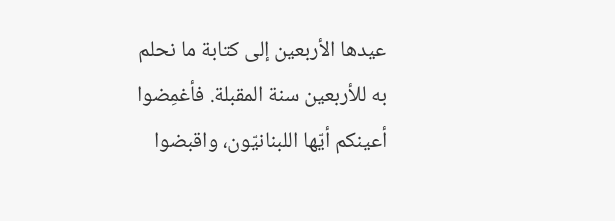عيدها الأربعين إلى كتابة ما نحلم به للأربعين سنة المقبلة. فأغمِضوا أعينكم أيّها اللبنانيّون، واقبضوا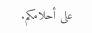على أحلامكم.